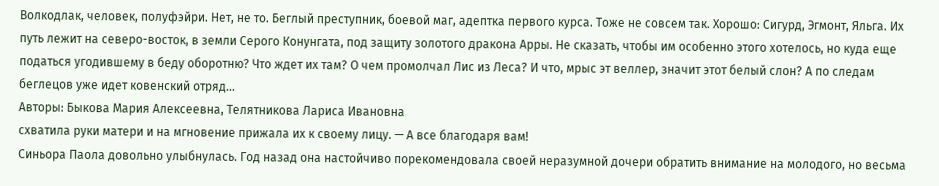Волкодлак, человек, полуфэйри. Нет, не то. Беглый преступник, боевой маг, адептка первого курса. Тоже не совсем так. Хорошо: Сигурд, Эгмонт, Яльга. Их путь лежит на северо-восток, в земли Серого Конунгата, под защиту золотого дракона Арры. Не сказать, чтобы им особенно этого хотелось, но куда еще податься угодившему в беду оборотню? Что ждет их там? О чем промолчал Лис из Леса? И что, мрыс эт веллер, значит этот белый слон? А по следам беглецов уже идет ковенский отряд…
Авторы: Быкова Мария Алексеевна, Телятникова Лариса Ивановна
схватила руки матери и на мгновение прижала их к своему лицу. — А все благодаря вам!
Синьора Паола довольно улыбнулась. Год назад она настойчиво порекомендовала своей неразумной дочери обратить внимание на молодого, но весьма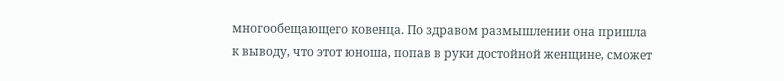многообещающего ковенца. По здравом размышлении она пришла к выводу, что этот юноша, попав в руки достойной женщине, сможет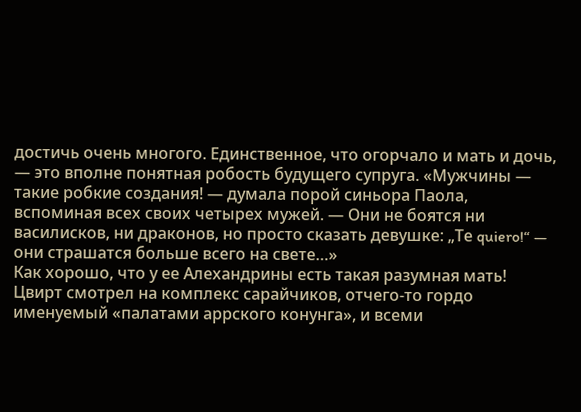достичь очень многого. Единственное, что огорчало и мать и дочь, — это вполне понятная робость будущего супруга. «Мужчины — такие робкие создания! — думала порой синьора Паола, вспоминая всех своих четырех мужей. — Они не боятся ни василисков, ни драконов, но просто сказать девушке: „Те quiero!“ — они страшатся больше всего на свете…»
Как хорошо, что у ее Алехандрины есть такая разумная мать!
Цвирт смотрел на комплекс сарайчиков, отчего-то гордо именуемый «палатами аррского конунга», и всеми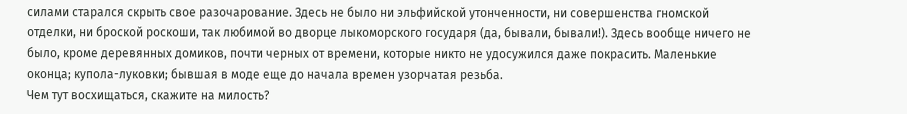силами старался скрыть свое разочарование. Здесь не было ни эльфийской утонченности, ни совершенства гномской отделки, ни броской роскоши, так любимой во дворце лыкоморского государя (да, бывали, бывали!). Здесь вообще ничего не было, кроме деревянных домиков, почти черных от времени, которые никто не удосужился даже покрасить. Маленькие оконца; купола-луковки; бывшая в моде еще до начала времен узорчатая резьба.
Чем тут восхищаться, скажите на милость?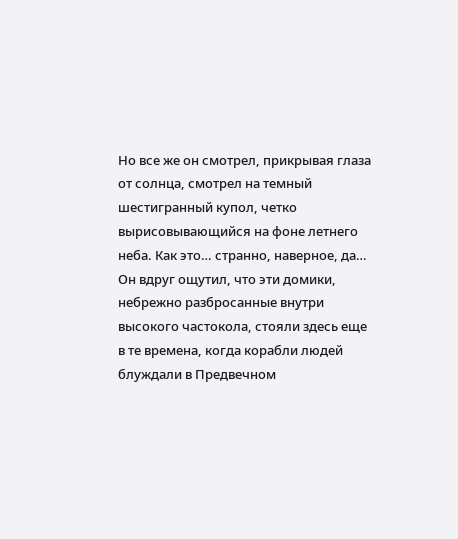Но все же он смотрел, прикрывая глаза от солнца, смотрел на темный шестигранный купол, четко вырисовывающийся на фоне летнего неба. Как это… странно, наверное, да… Он вдруг ощутил, что эти домики, небрежно разбросанные внутри высокого частокола, стояли здесь еще в те времена, когда корабли людей блуждали в Предвечном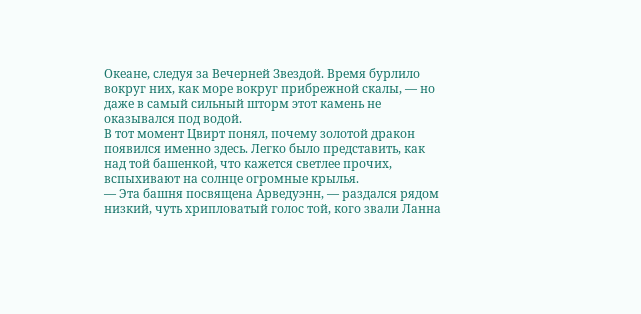Океане, следуя за Вечерней Звездой. Время бурлило вокруг них, как море вокруг прибрежной скалы, — но даже в самый сильный шторм этот камень не оказывался под водой.
В тот момент Цвирт понял, почему золотой дракон появился именно здесь. Легко было представить, как над той башенкой, что кажется светлее прочих, вспыхивают на солнце огромные крылья.
— Эта башня посвящена Арведуэнн, — раздался рядом низкий, чуть хрипловатый голос той, кого звали Ланна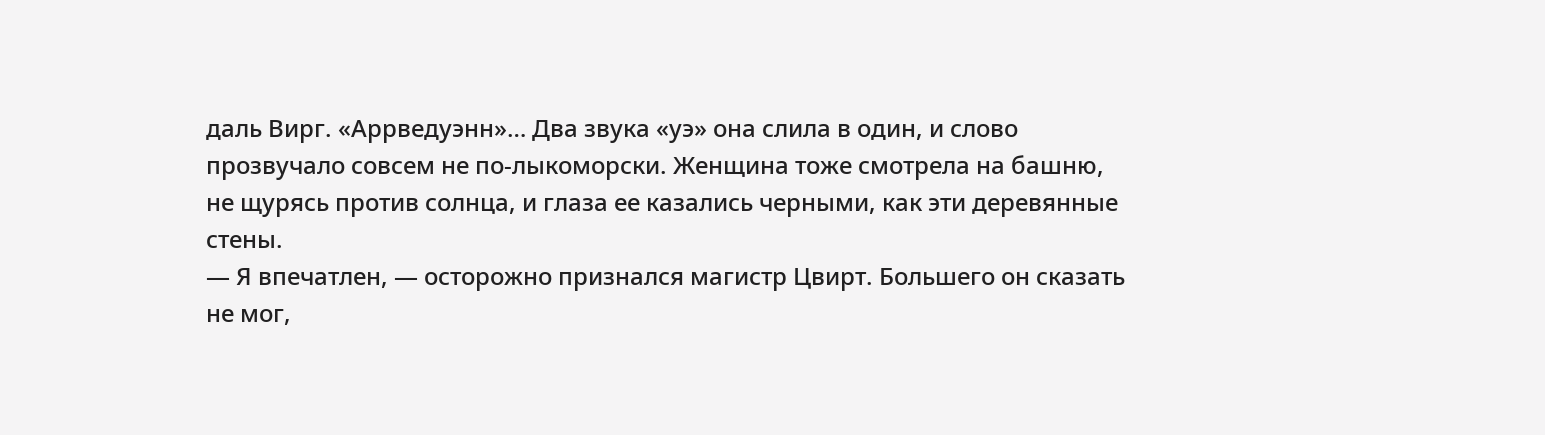даль Вирг. «Аррведуэнн»… Два звука «уэ» она слила в один, и слово прозвучало совсем не по-лыкоморски. Женщина тоже смотрела на башню, не щурясь против солнца, и глаза ее казались черными, как эти деревянные стены.
— Я впечатлен, — осторожно признался магистр Цвирт. Большего он сказать не мог,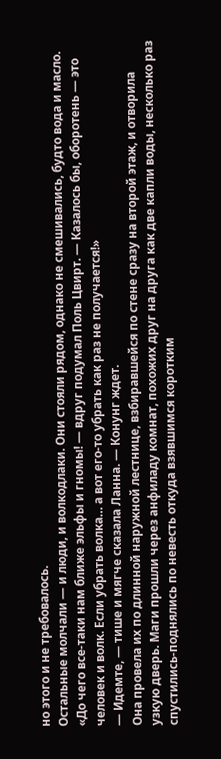но этого и не требовалось.
Остальные молчали — и люди, и волкодлаки. Они стояли рядом, однако не смешивались, будто вода и масло. «До чего все-таки нам ближе эльфы и гномы! — вдруг подумал Поль Цвирт. — Казалось бы, оборотень — это человек и волк. Если убрать волка… а вот его-то убрать как раз не получается!»
— Идемте, — тише и мягче сказала Ланна. — Конунг ждет.
Она провела их по длинной наружной лестнице, взбиравшейся по стене сразу на второй этаж, и отворила узкую дверь. Маги прошли через анфиладу комнат, похожих друг на друга как две капли воды, несколько раз спустились-поднялись по невесть откуда взявшимся коротким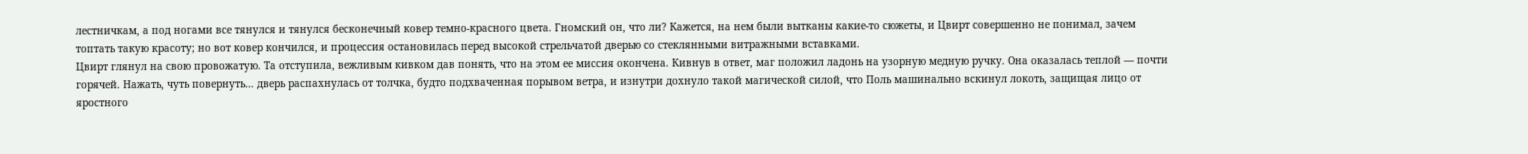лестничкам, а под ногами все тянулся и тянулся бесконечный ковер темно-красного цвета. Гномский он, что ли? Кажется, на нем были вытканы какие-то сюжеты, и Цвирт совершенно не понимал, зачем топтать такую красоту; но вот ковер кончился, и процессия остановилась перед высокой стрельчатой дверью со стеклянными витражными вставками.
Цвирт глянул на свою провожатую. Та отступила, вежливым кивком дав понять, что на этом ее миссия окончена. Кивнув в ответ, маг положил ладонь на узорную медную ручку. Она оказалась теплой — почти горячей. Нажать, чуть повернуть… дверь распахнулась от толчка, будто подхваченная порывом ветра, и изнутри дохнуло такой магической силой, что Поль машинально вскинул локоть, защищая лицо от яростного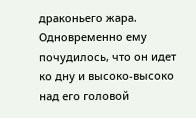драконьего жара. Одновременно ему почудилось, что он идет ко дну и высоко-высоко над его головой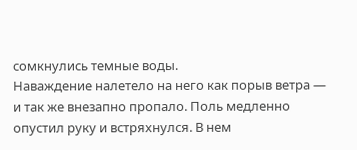сомкнулись темные воды.
Наваждение налетело на него как порыв ветра — и так же внезапно пропало. Поль медленно опустил руку и встряхнулся. В нем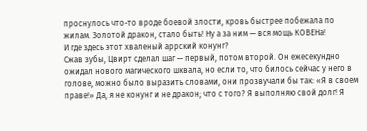проснулось что-то вроде боевой злости, кровь быстрее побежала по жилам. Золотой дракон, стало быть! Ну а за ним — вся мощь КОВЕНа!
И где здесь этот хваленый аррский конунг?
Сжав зубы, Цвирт сделал шаг — первый, потом второй. Он ежесекундно ожидал нового магического шквала, но если то, что билось сейчас у него в голове, можно было выразить словами, они прозвучали бы так: «Я в своем праве!» Да, я не конунг и не дракон; что с того? Я выполняю свой долг! Я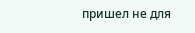пришел не для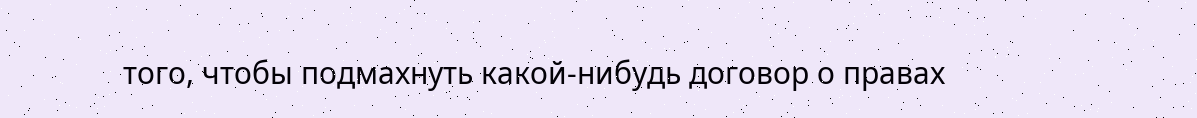того, чтобы подмахнуть какой-нибудь договор о правах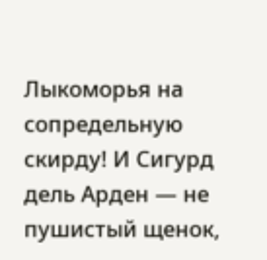Лыкоморья на сопредельную скирду! И Сигурд дель Арден — не пушистый щенок,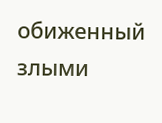обиженный злыми